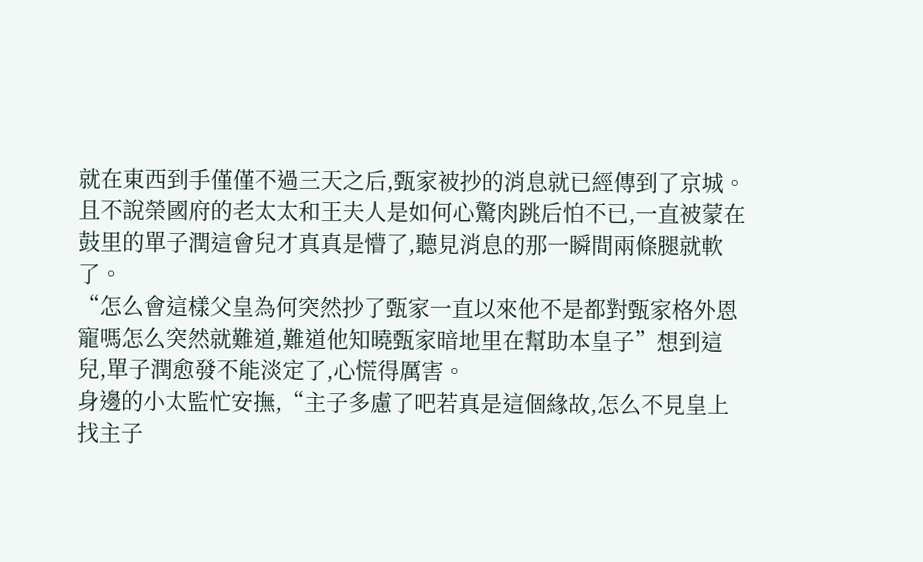就在東西到手僅僅不過三天之后,甄家被抄的消息就已經傳到了京城。
且不說榮國府的老太太和王夫人是如何心驚肉跳后怕不已,一直被蒙在鼓里的單子潤這會兒才真真是懵了,聽見消息的那一瞬間兩條腿就軟了。
“怎么會這樣父皇為何突然抄了甄家一直以來他不是都對甄家格外恩寵嗎怎么突然就難道,難道他知曉甄家暗地里在幫助本皇子”想到這兒,單子潤愈發不能淡定了,心慌得厲害。
身邊的小太監忙安撫,“主子多慮了吧若真是這個緣故,怎么不見皇上找主子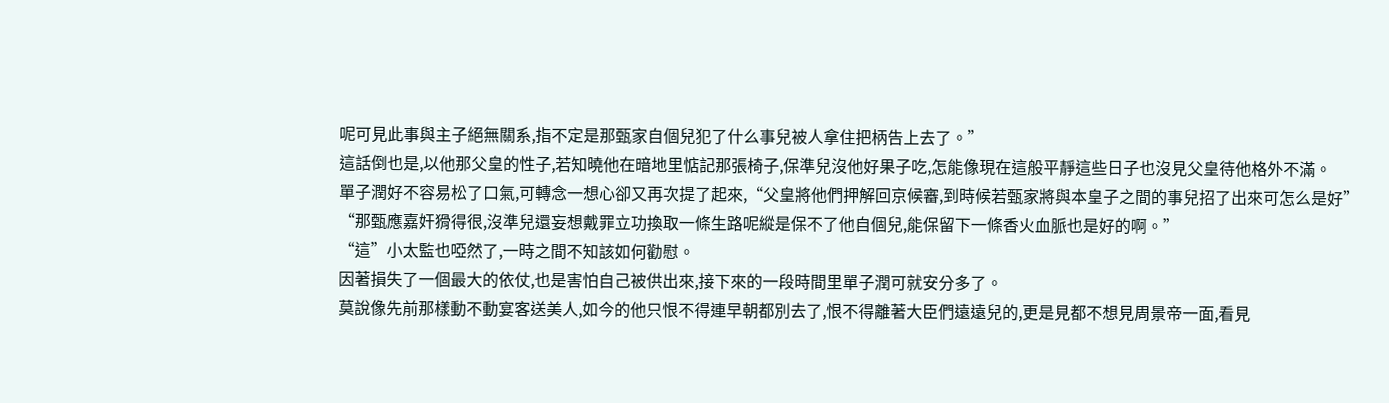呢可見此事與主子絕無關系,指不定是那甄家自個兒犯了什么事兒被人拿住把柄告上去了。”
這話倒也是,以他那父皇的性子,若知曉他在暗地里惦記那張椅子,保準兒沒他好果子吃,怎能像現在這般平靜這些日子也沒見父皇待他格外不滿。
單子潤好不容易松了口氣,可轉念一想心卻又再次提了起來,“父皇將他們押解回京候審,到時候若甄家將與本皇子之間的事兒招了出來可怎么是好”
“那甄應嘉奸猾得很,沒準兒還妄想戴罪立功換取一條生路呢縱是保不了他自個兒,能保留下一條香火血脈也是好的啊。”
“這”小太監也啞然了,一時之間不知該如何勸慰。
因著損失了一個最大的依仗,也是害怕自己被供出來,接下來的一段時間里單子潤可就安分多了。
莫說像先前那樣動不動宴客送美人,如今的他只恨不得連早朝都別去了,恨不得離著大臣們遠遠兒的,更是見都不想見周景帝一面,看見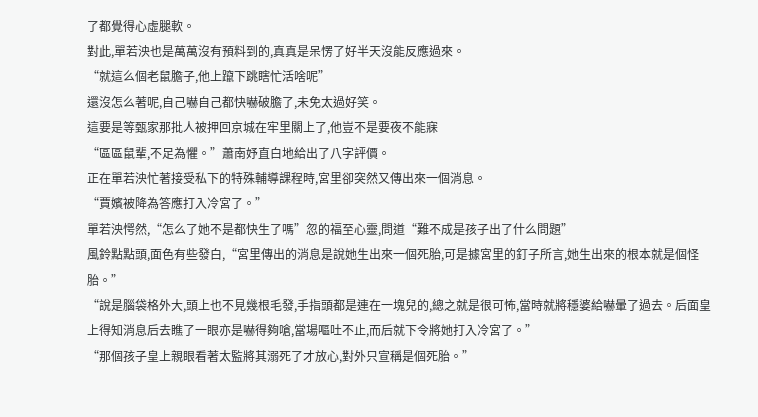了都覺得心虛腿軟。
對此,單若泱也是萬萬沒有預料到的,真真是呆愣了好半天沒能反應過來。
“就這么個老鼠膽子,他上躥下跳瞎忙活啥呢”
還沒怎么著呢,自己嚇自己都快嚇破膽了,未免太過好笑。
這要是等甄家那批人被押回京城在牢里關上了,他豈不是要夜不能寐
“區區鼠輩,不足為懼。”蕭南妤直白地給出了八字評價。
正在單若泱忙著接受私下的特殊輔導課程時,宮里卻突然又傳出來一個消息。
“賈嬪被降為答應打入冷宮了。”
單若泱愕然,“怎么了她不是都快生了嗎”忽的福至心靈,問道“難不成是孩子出了什么問題”
風鈴點點頭,面色有些發白,“宮里傳出的消息是說她生出來一個死胎,可是據宮里的釘子所言,她生出來的根本就是個怪胎。”
“說是腦袋格外大,頭上也不見幾根毛發,手指頭都是連在一塊兒的,總之就是很可怖,當時就將穩婆給嚇暈了過去。后面皇上得知消息后去瞧了一眼亦是嚇得夠嗆,當場嘔吐不止,而后就下令將她打入冷宮了。”
“那個孩子皇上親眼看著太監將其溺死了才放心,對外只宣稱是個死胎。”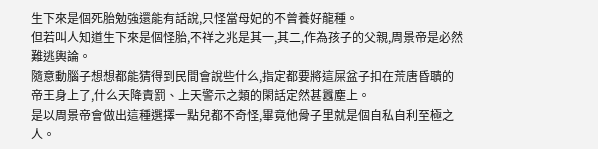生下來是個死胎勉強還能有話說,只怪當母妃的不曾養好龍種。
但若叫人知道生下來是個怪胎,不祥之兆是其一,其二,作為孩子的父親,周景帝是必然難逃輿論。
隨意動腦子想想都能猜得到民間會說些什么,指定都要將這屎盆子扣在荒唐昏聵的帝王身上了,什么天降責罰、上天警示之類的閑話定然甚囂塵上。
是以周景帝會做出這種選擇一點兒都不奇怪,畢竟他骨子里就是個自私自利至極之人。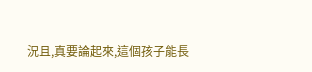況且,真要論起來,這個孩子能長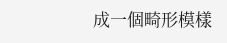成一個畸形模樣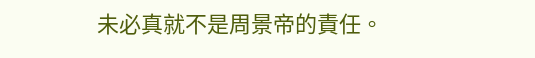未必真就不是周景帝的責任。